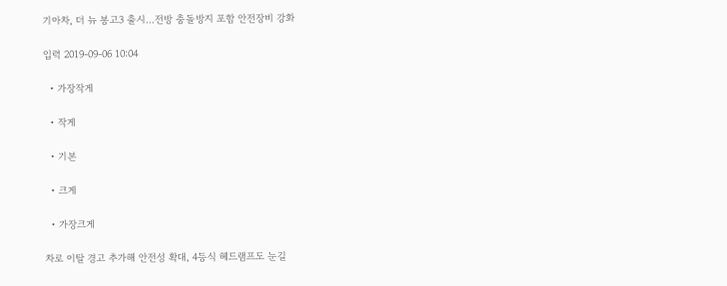기아차, 더 뉴 봉고3 출시…전방 충돌방지 포함 안전장비 강화

입력 2019-09-06 10:04

  • 가장작게

  • 작게

  • 기본

  • 크게

  • 가장크게

차로 이탈 경고 추가해 안전성 확대, 4등식 헤드램프도 눈길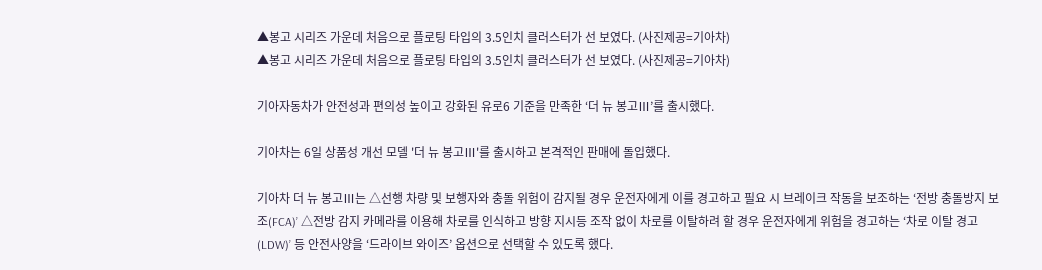▲봉고 시리즈 가운데 처음으로 플로팅 타입의 3.5인치 클러스터가 선 보였다. (사진제공=기아차)
▲봉고 시리즈 가운데 처음으로 플로팅 타입의 3.5인치 클러스터가 선 보였다. (사진제공=기아차)

기아자동차가 안전성과 편의성 높이고 강화된 유로6 기준을 만족한 ‘더 뉴 봉고Ⅲ’를 출시했다.

기아차는 6일 상품성 개선 모델 '더 뉴 봉고Ⅲ'를 출시하고 본격적인 판매에 돌입했다.

기아차 더 뉴 봉고Ⅲ는 △선행 차량 및 보행자와 충돌 위험이 감지될 경우 운전자에게 이를 경고하고 필요 시 브레이크 작동을 보조하는 ‘전방 충돌방지 보조(FCA)’ △전방 감지 카메라를 이용해 차로를 인식하고 방향 지시등 조작 없이 차로를 이탈하려 할 경우 운전자에게 위험을 경고하는 ‘차로 이탈 경고(LDW)’ 등 안전사양을 ‘드라이브 와이즈’ 옵션으로 선택할 수 있도록 했다.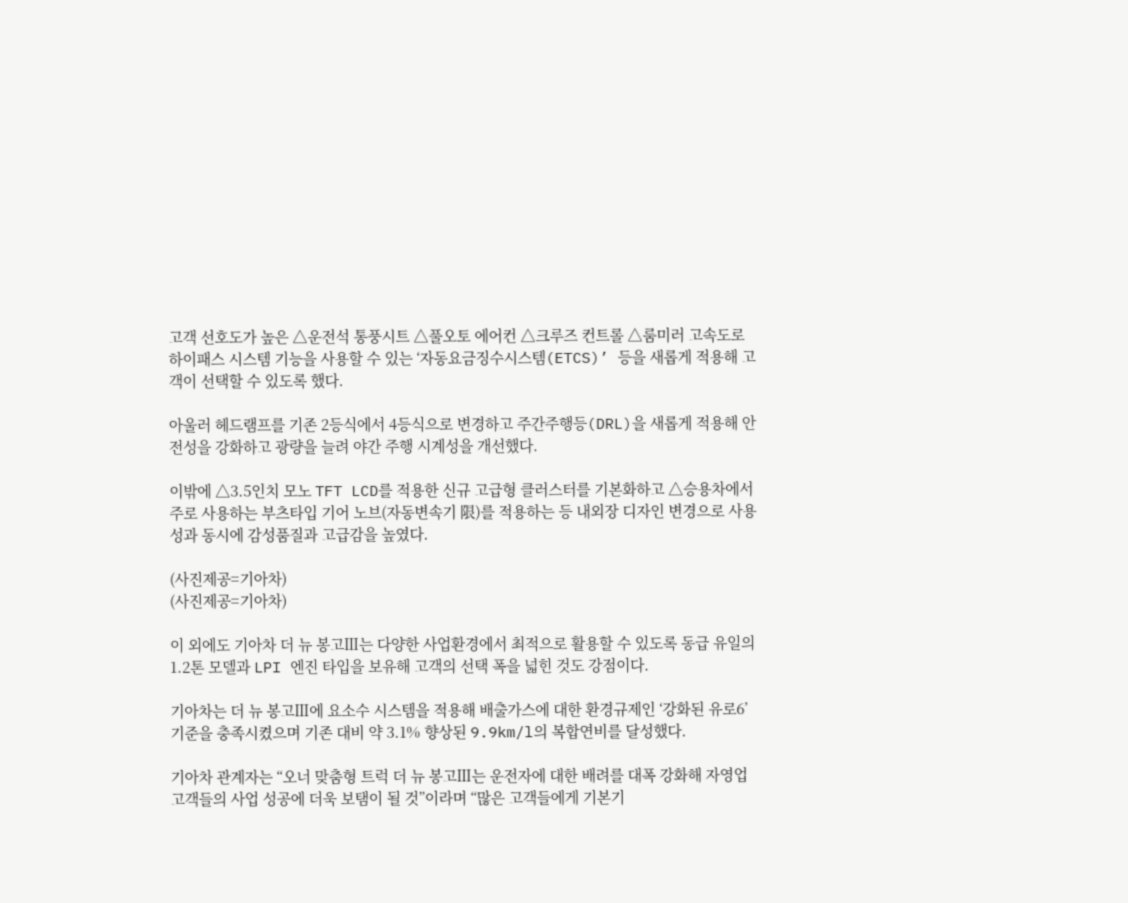고객 선호도가 높은 △운전석 통풍시트 △풀오토 에어컨 △크루즈 컨트롤 △룸미러 고속도로 하이패스 시스템 기능을 사용할 수 있는 ‘자동요금징수시스템(ETCS)’ 등을 새롭게 적용해 고객이 선택할 수 있도록 했다.

아울러 헤드램프를 기존 2등식에서 4등식으로 변경하고 주간주행등(DRL)을 새롭게 적용해 안전성을 강화하고 광량을 늘려 야간 주행 시계성을 개선했다.

이밖에 △3.5인치 모노 TFT LCD를 적용한 신규 고급형 클러스터를 기본화하고 △승용차에서 주로 사용하는 부츠타입 기어 노브(자동변속기 限)를 적용하는 등 내외장 디자인 변경으로 사용성과 동시에 감성품질과 고급감을 높였다.

(사진제공=기아차)
(사진제공=기아차)

이 외에도 기아차 더 뉴 봉고Ⅲ는 다양한 사업환경에서 최적으로 활용할 수 있도록 동급 유일의 1.2톤 모델과 LPI 엔진 타입을 보유해 고객의 선택 폭을 넓힌 것도 강점이다.

기아차는 더 뉴 봉고Ⅲ에 요소수 시스템을 적용해 배출가스에 대한 환경규제인 ‘강화된 유로6’ 기준을 충족시켰으며 기존 대비 약 3.1% 향상된 9.9km/l의 복합연비를 달성했다.

기아차 관계자는 “오너 맞춤형 트럭 더 뉴 봉고Ⅲ는 운전자에 대한 배려를 대폭 강화해 자영업 고객들의 사업 성공에 더욱 보탬이 될 것”이라며 “많은 고객들에게 기본기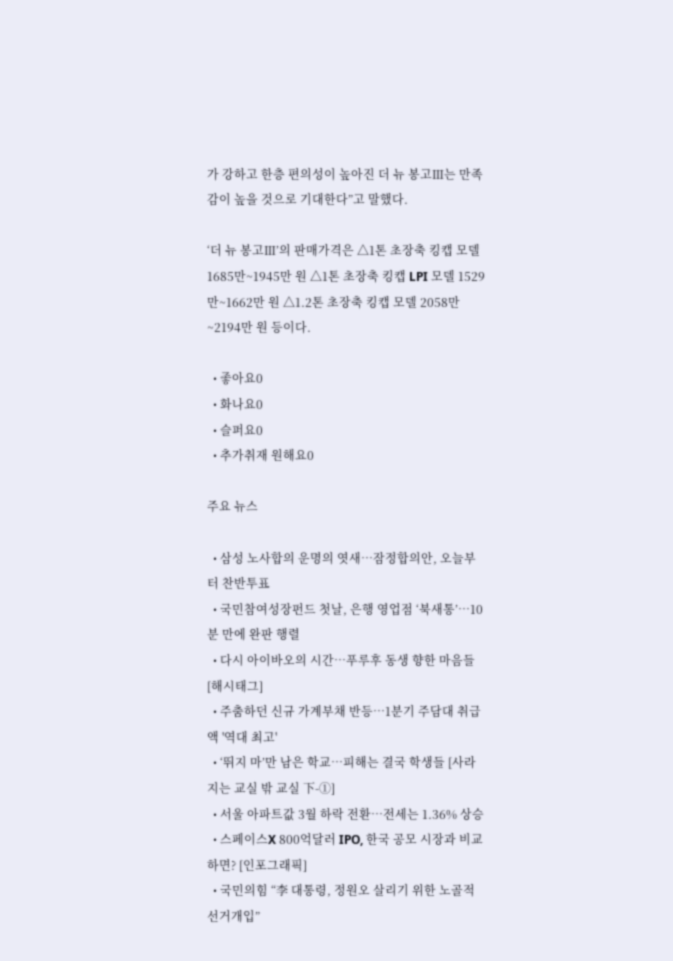가 강하고 한층 편의성이 높아진 더 뉴 봉고Ⅲ는 만족감이 높을 것으로 기대한다”고 말했다.

‘더 뉴 봉고Ⅲ’의 판매가격은 △1톤 초장축 킹캡 모델 1685만~1945만 원 △1톤 초장축 킹캡 LPI 모델 1529만~1662만 원 △1.2톤 초장축 킹캡 모델 2058만~2194만 원 등이다.

  • 좋아요0
  • 화나요0
  • 슬퍼요0
  • 추가취재 원해요0

주요 뉴스

  • 삼성 노사합의 운명의 엿새⋯잠정합의안, 오늘부터 찬반투표
  • 국민참여성장펀드 첫날, 은행 영업점 ‘북새통’⋯10분 만에 완판 행렬
  • 다시 아이바오의 시간…푸루후 동생 향한 마음들 [해시태그]
  • 주춤하던 신규 가계부채 반등⋯1분기 주담대 취급액 '역대 최고'
  • ‘뛰지 마’만 남은 학교…피해는 결국 학생들 [사라지는 교실 밖 교실 下-①]
  • 서울 아파트값 3월 하락 전환⋯전세는 1.36% 상승
  • 스페이스X 800억달러 IPO, 한국 공모 시장과 비교하면? [인포그래픽]
  • 국민의힘 “李 대통령, 정원오 살리기 위한 노골적 선거개입”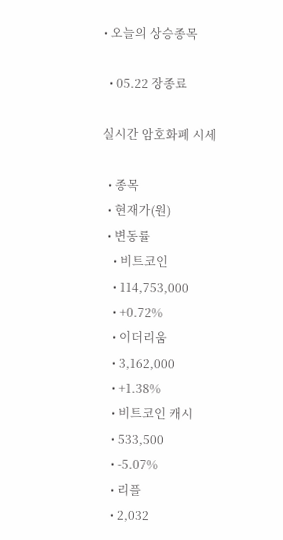• 오늘의 상승종목

  • 05.22 장종료

실시간 암호화폐 시세

  • 종목
  • 현재가(원)
  • 변동률
    • 비트코인
    • 114,753,000
    • +0.72%
    • 이더리움
    • 3,162,000
    • +1.38%
    • 비트코인 캐시
    • 533,500
    • -5.07%
    • 리플
    • 2,032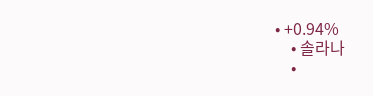• +0.94%
    • 솔라나
    •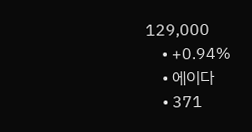129,000
    • +0.94%
    • 에이다
    • 371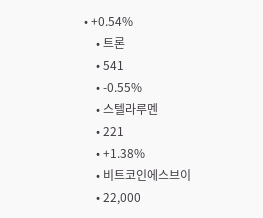• +0.54%
    • 트론
    • 541
    • -0.55%
    • 스텔라루멘
    • 221
    • +1.38%
    • 비트코인에스브이
    • 22,000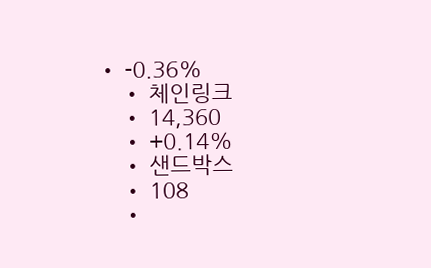• -0.36%
    • 체인링크
    • 14,360
    • +0.14%
    • 샌드박스
    • 108
    •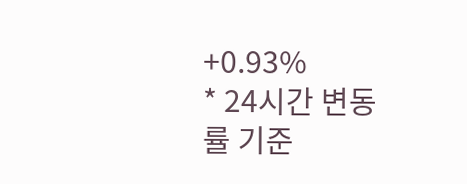+0.93%
* 24시간 변동률 기준